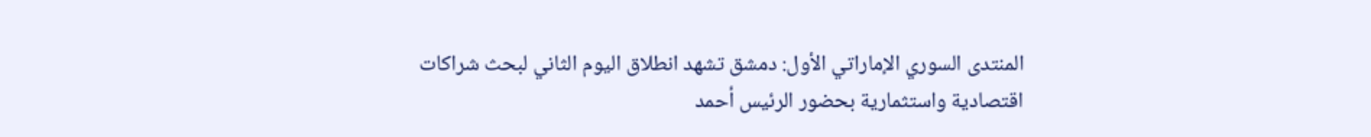المنتدى السوري الإماراتي الأول: دمشق تشهد انطلاق اليوم الثاني لبحث شراكات اقتصادية واستثمارية بحضور الرئيس أحمد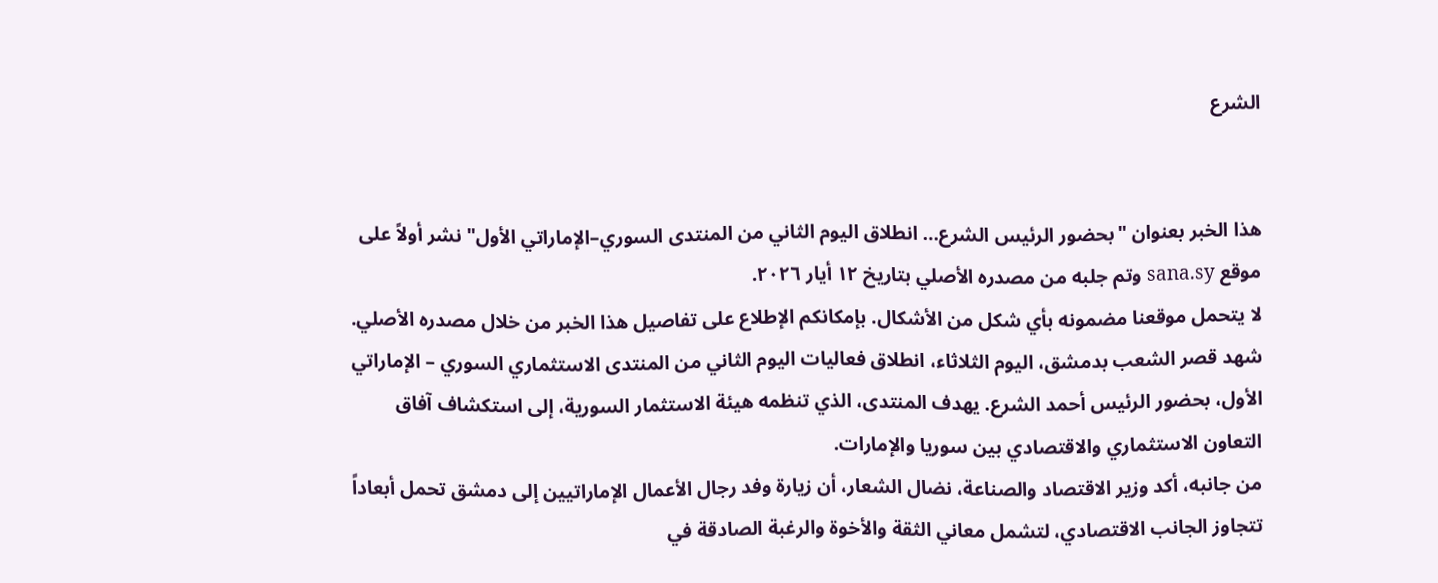الشرع


هذا الخبر بعنوان "بحضور الرئيس الشرع… انطلاق اليوم الثاني من المنتدى السوري–الإماراتي الأول" نشر أولاً على موقع sana.sy وتم جلبه من مصدره الأصلي بتاريخ ١٢ أيار ٢٠٢٦.
لا يتحمل موقعنا مضمونه بأي شكل من الأشكال. بإمكانكم الإطلاع على تفاصيل هذا الخبر من خلال مصدره الأصلي.
شهد قصر الشعب بدمشق، اليوم الثلاثاء، انطلاق فعاليات اليوم الثاني من المنتدى الاستثماري السوري – الإماراتي الأول، بحضور الرئيس أحمد الشرع. يهدف المنتدى، الذي تنظمه هيئة الاستثمار السورية، إلى استكشاف آفاق التعاون الاستثماري والاقتصادي بين سوريا والإمارات.
من جانبه، أكد وزير الاقتصاد والصناعة، نضال الشعار، أن زيارة وفد رجال الأعمال الإماراتيين إلى دمشق تحمل أبعاداً تتجاوز الجانب الاقتصادي، لتشمل معاني الثقة والأخوة والرغبة الصادقة في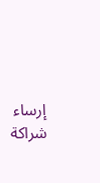إرساء شراكة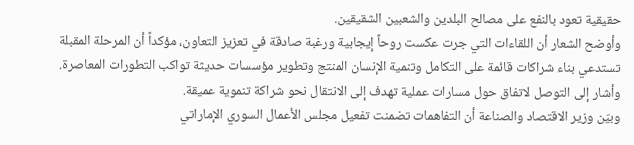حقيقية تعود بالنفع على مصالح البلدين والشعبين الشقيقين.
وأوضح الشعار أن اللقاءات التي جرت عكست روحاً إيجابية ورغبة صادقة في تعزيز التعاون، مؤكداً أن المرحلة المقبلة تستدعي بناء شراكات قائمة على التكامل وتنمية الإنسان المنتج وتطوير مؤسسات حديثة تواكب التطورات المعاصرة. وأشار إلى التوصل لاتفاق حول مسارات عملية تهدف إلى الانتقال نحو شراكة تنموية عميقة.
وبيّن وزير الاقتصاد والصناعة أن التفاهمات تضمنت تفعيل مجلس الأعمال السوري الإماراتي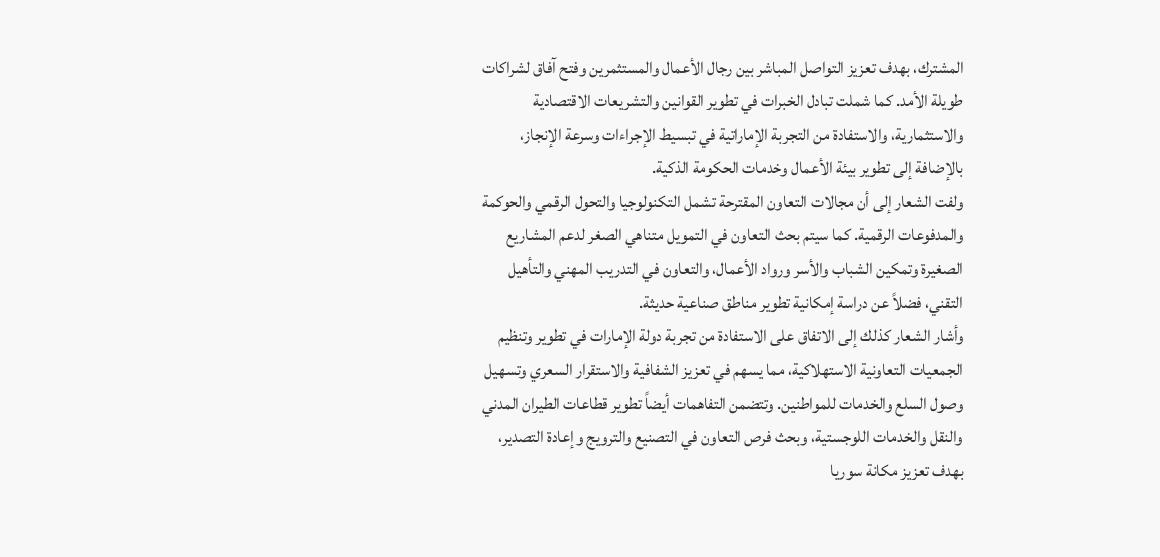المشترك، بهدف تعزيز التواصل المباشر بين رجال الأعمال والمستثمرين وفتح آفاق لشراكات طويلة الأمد. كما شملت تبادل الخبرات في تطوير القوانين والتشريعات الاقتصادية والاستثمارية، والاستفادة من التجربة الإماراتية في تبسيط الإجراءات وسرعة الإنجاز، بالإضافة إلى تطوير بيئة الأعمال وخدمات الحكومة الذكية.
ولفت الشعار إلى أن مجالات التعاون المقترحة تشمل التكنولوجيا والتحول الرقمي والحوكمة والمدفوعات الرقمية. كما سيتم بحث التعاون في التمويل متناهي الصغر لدعم المشاريع الصغيرة وتمكين الشباب والأسر ورواد الأعمال، والتعاون في التدريب المهني والتأهيل التقني، فضلاً عن دراسة إمكانية تطوير مناطق صناعية حديثة.
وأشار الشعار كذلك إلى الاتفاق على الاستفادة من تجربة دولة الإمارات في تطوير وتنظيم الجمعيات التعاونية الاستهلاكية، مما يسهم في تعزيز الشفافية والاستقرار السعري وتسهيل وصول السلع والخدمات للمواطنين. وتتضمن التفاهمات أيضاً تطوير قطاعات الطيران المدني والنقل والخدمات اللوجستية، وبحث فرص التعاون في التصنيع والترويج وإعادة التصدير، بهدف تعزيز مكانة سوريا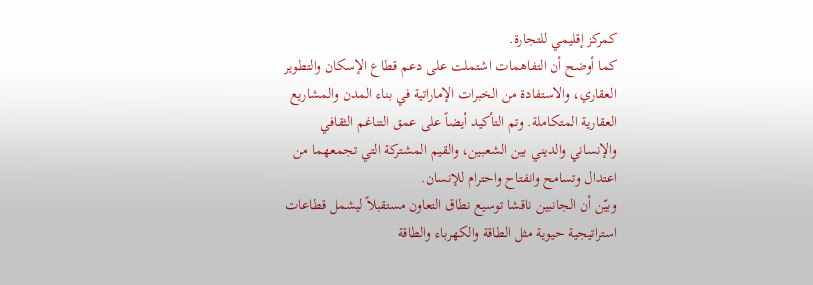كمركز إقليمي للتجارة.
كما أوضح أن التفاهمات اشتملت على دعم قطاع الإسكان والتطوير العقاري، والاستفادة من الخبرات الإماراتية في بناء المدن والمشاريع العقارية المتكاملة. وتم التأكيد أيضاً على عمق التناغم الثقافي والإنساني والديني بين الشعبين، والقيم المشتركة التي تجمعهما من اعتدال وتسامح وانفتاح واحترام للإنسان.
وبيّن أن الجانبين ناقشا توسيع نطاق التعاون مستقبلاً ليشمل قطاعات استراتيجية حيوية مثل الطاقة والكهرباء والطاقة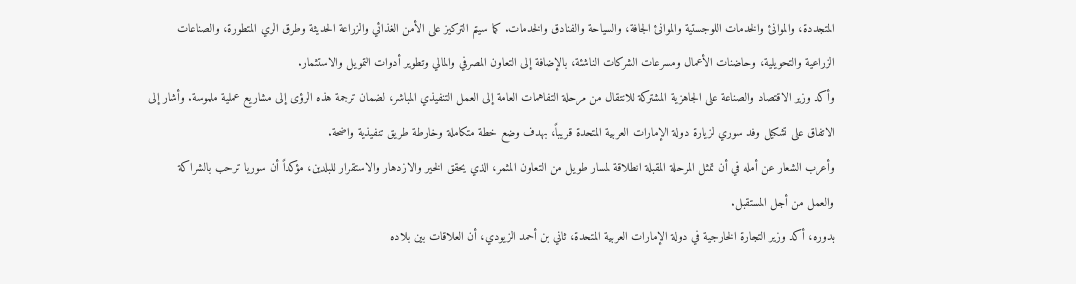المتجددة، والموانئ والخدمات اللوجستية والموانئ الجافة، والسياحة والفنادق والخدمات. كما سيتم التركيز على الأمن الغذائي والزراعة الحديثة وطرق الري المتطورة، والصناعات الزراعية والتحويلية، وحاضنات الأعمال ومسرعات الشركات الناشئة، بالإضافة إلى التعاون المصرفي والمالي وتطوير أدوات التمويل والاستثمار.
وأكد وزير الاقتصاد والصناعة على الجاهزية المشتركة للانتقال من مرحلة التفاهمات العامة إلى العمل التنفيذي المباشر، لضمان ترجمة هذه الرؤى إلى مشاريع عملية ملموسة. وأشار إلى الاتفاق على تشكيل وفد سوري لزيارة دولة الإمارات العربية المتحدة قريباً، بهدف وضع خطة متكاملة وخارطة طريق تنفيذية واضحة.
وأعرب الشعار عن أمله في أن تمثل المرحلة المقبلة انطلاقة لمسار طويل من التعاون المثمر، الذي يحقق الخير والازدهار والاستقرار للبلدين، مؤكداً أن سوريا ترحب بالشراكة والعمل من أجل المستقبل.
بدوره، أكد وزير التجارة الخارجية في دولة الإمارات العربية المتحدة، ثاني بن أحمد الزيودي، أن العلاقات بين بلاده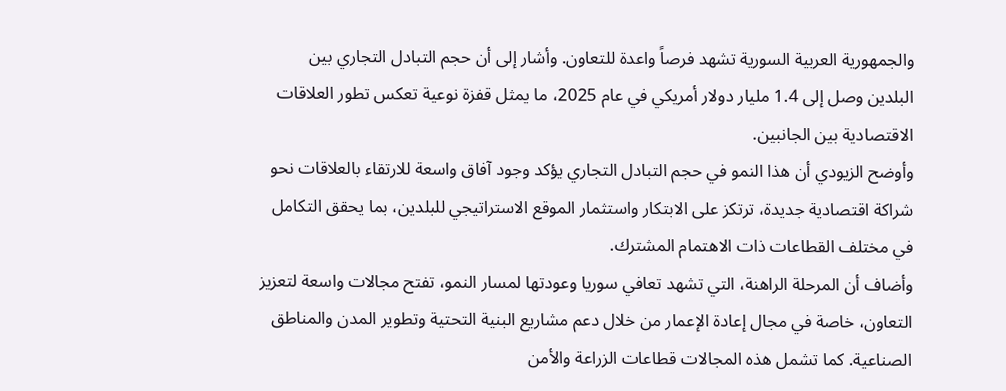والجمهورية العربية السورية تشهد فرصاً واعدة للتعاون. وأشار إلى أن حجم التبادل التجاري بين البلدين وصل إلى 1.4 مليار دولار أمريكي في عام 2025، ما يمثل قفزة نوعية تعكس تطور العلاقات الاقتصادية بين الجانبين.
وأوضح الزيودي أن هذا النمو في حجم التبادل التجاري يؤكد وجود آفاق واسعة للارتقاء بالعلاقات نحو شراكة اقتصادية جديدة، ترتكز على الابتكار واستثمار الموقع الاستراتيجي للبلدين، بما يحقق التكامل في مختلف القطاعات ذات الاهتمام المشترك.
وأضاف أن المرحلة الراهنة، التي تشهد تعافي سوريا وعودتها لمسار النمو، تفتح مجالات واسعة لتعزيز التعاون، خاصة في مجال إعادة الإعمار من خلال دعم مشاريع البنية التحتية وتطوير المدن والمناطق الصناعية. كما تشمل هذه المجالات قطاعات الزراعة والأمن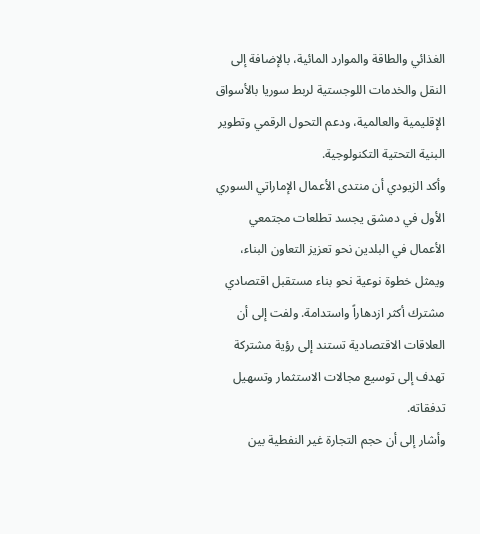الغذائي والطاقة والموارد المائية، بالإضافة إلى النقل والخدمات اللوجستية لربط سوريا بالأسواق الإقليمية والعالمية، ودعم التحول الرقمي وتطوير البنية التحتية التكنولوجية.
وأكد الزيودي أن منتدى الأعمال الإماراتي السوري الأول في دمشق يجسد تطلعات مجتمعي الأعمال في البلدين نحو تعزيز التعاون البناء، ويمثل خطوة نوعية نحو بناء مستقبل اقتصادي مشترك أكثر ازدهاراً واستدامة. ولفت إلى أن العلاقات الاقتصادية تستند إلى رؤية مشتركة تهدف إلى توسيع مجالات الاستثمار وتسهيل تدفقاته.
وأشار إلى أن حجم التجارة غير النفطية بين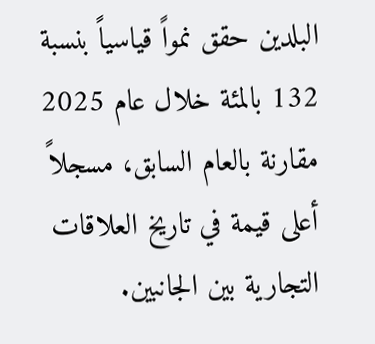البلدين حقق نمواً قياسياً بنسبة 132 بالمئة خلال عام 2025 مقارنة بالعام السابق، مسجلاً أعلى قيمة في تاريخ العلاقات التجارية بين الجانبين.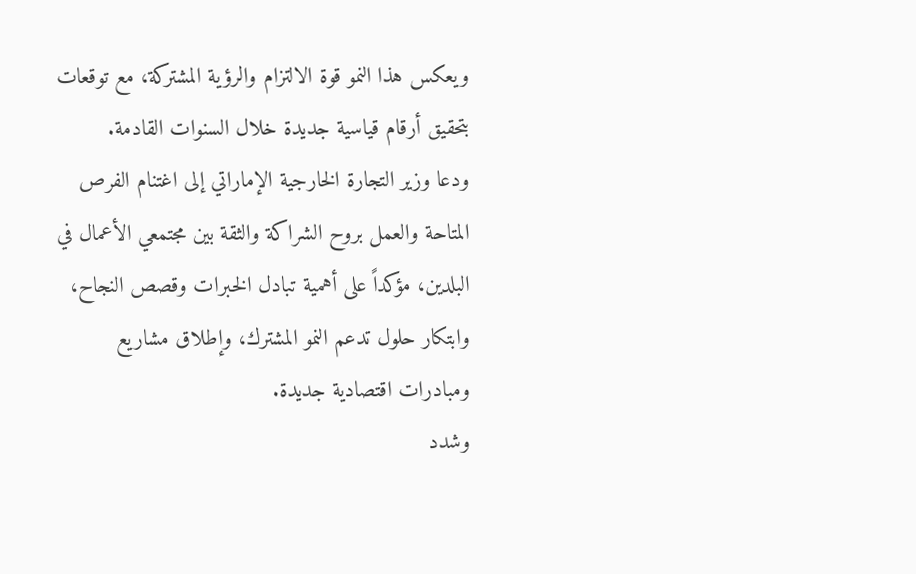ويعكس هذا النمو قوة الالتزام والرؤية المشتركة، مع توقعات بتحقيق أرقام قياسية جديدة خلال السنوات القادمة.
ودعا وزير التجارة الخارجية الإماراتي إلى اغتنام الفرص المتاحة والعمل بروح الشراكة والثقة بين مجتمعي الأعمال في البلدين، مؤكداً على أهمية تبادل الخبرات وقصص النجاح، وابتكار حلول تدعم النمو المشترك، وإطلاق مشاريع ومبادرات اقتصادية جديدة.
وشدد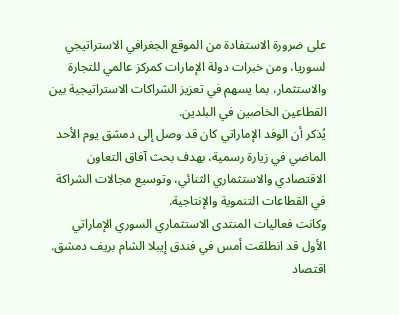على ضرورة الاستفادة من الموقع الجغرافي الاستراتيجي لسوريا، ومن خبرات دولة الإمارات كمركز عالمي للتجارة والاستثمار، بما يسهم في تعزيز الشراكات الاستراتيجية بين القطاعين الخاصين في البلدين.
يُذكر أن الوفد الإماراتي كان قد وصل إلى دمشق يوم الأحد الماضي في زيارة رسمية، بهدف بحث آفاق التعاون الاقتصادي والاستثماري الثنائي، وتوسيع مجالات الشراكة في القطاعات التنموية والإنتاجية.
وكانت فعاليات المنتدى الاستثماري السوري الإماراتي الأول قد انطلقت أمس في فندق إيبلا الشام بريف دمشق.
اقتصاد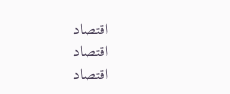اقتصاد
اقتصاد
اقتصاد